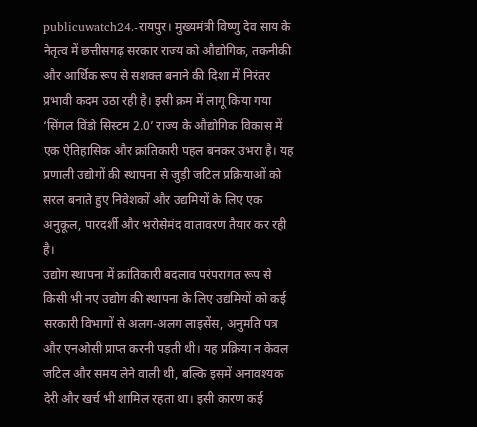publicuwatch24.-रायपुर। मुख्यमंत्री विष्णु देव साय के नेतृत्व में छत्तीसगढ़ सरकार राज्य को औद्योगिक, तकनीकी और आर्थिक रूप से सशक्त बनाने की दिशा में निरंतर प्रभावी कदम उठा रही है। इसी क्रम में लागू किया गया ‘सिंगल विंडो सिस्टम 2.0’ राज्य के औद्योगिक विकास में एक ऐतिहासिक और क्रांतिकारी पहल बनकर उभरा है। यह प्रणाली उद्योगों की स्थापना से जुड़ी जटिल प्रक्रियाओं को सरल बनाते हुए निवेशकों और उद्यमियों के लिए एक अनुकूल, पारदर्शी और भरोसेमंद वातावरण तैयार कर रही है।
उद्योग स्थापना में क्रांतिकारी बदलाव परंपरागत रूप से किसी भी नए उद्योग की स्थापना के लिए उद्यमियों को कई सरकारी विभागों से अलग-अलग लाइसेंस, अनुमति पत्र और एनओसी प्राप्त करनी पड़ती थी। यह प्रक्रिया न केवल जटिल और समय लेने वाली थी, बल्कि इसमें अनावश्यक देरी और खर्च भी शामिल रहता था। इसी कारण कई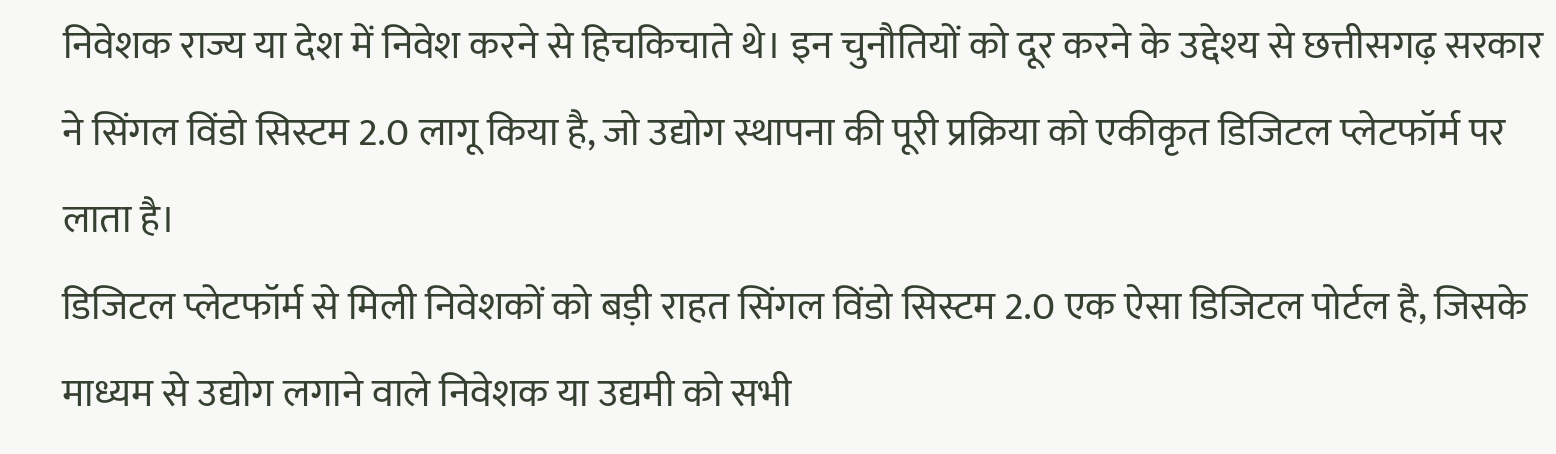निवेशक राज्य या देश में निवेश करने से हिचकिचाते थे। इन चुनौतियों को दूर करने के उद्देश्य से छत्तीसगढ़ सरकार ने सिंगल विंडो सिस्टम 2.0 लागू किया है, जो उद्योग स्थापना की पूरी प्रक्रिया को एकीकृत डिजिटल प्लेटफॉर्म पर लाता है।
डिजिटल प्लेटफॉर्म से मिली निवेशकों को बड़ी राहत सिंगल विंडो सिस्टम 2.0 एक ऐसा डिजिटल पोर्टल है, जिसके माध्यम से उद्योग लगाने वाले निवेशक या उद्यमी को सभी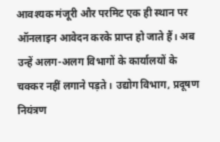आवश्यक मंजूरी और परमिट एक ही स्थान पर ऑनलाइन आवेदन करके प्राप्त हो जाते हैं। अब उन्हें अलग-अलग विभागों के कार्यालयों के चक्कर नहीं लगाने पड़ते। उद्योग विभाग, प्रदूषण नियंत्रण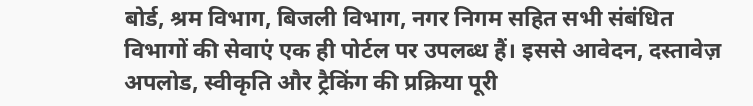बोर्ड, श्रम विभाग, बिजली विभाग, नगर निगम सहित सभी संबंधित विभागों की सेवाएं एक ही पोर्टल पर उपलब्ध हैं। इससे आवेदन, दस्तावेज़ अपलोड, स्वीकृति और ट्रैकिंग की प्रक्रिया पूरी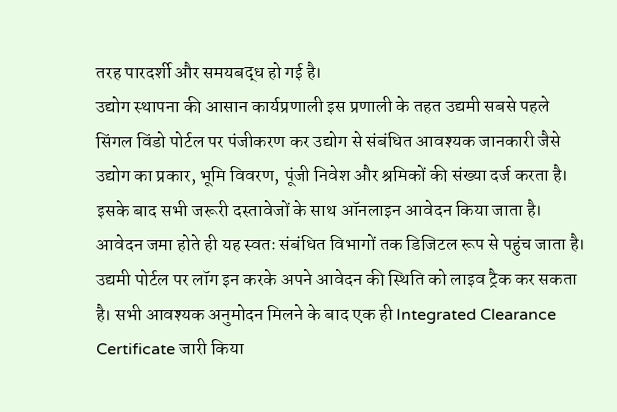तरह पारदर्शी और समयबद्ध हो गई है।
उद्योग स्थापना की आसान कार्यप्रणाली इस प्रणाली के तहत उद्यमी सबसे पहले सिंगल विंडो पोर्टल पर पंजीकरण कर उद्योग से संबंधित आवश्यक जानकारी जैसे उद्योग का प्रकार, भूमि विवरण, पूंजी निवेश और श्रमिकों की संख्या दर्ज करता है। इसके बाद सभी जरूरी दस्तावेजों के साथ ऑनलाइन आवेदन किया जाता है। आवेदन जमा होते ही यह स्वतः संबंधित विभागों तक डिजिटल रूप से पहुंच जाता है। उद्यमी पोर्टल पर लॉग इन करके अपने आवेदन की स्थिति को लाइव ट्रैक कर सकता है। सभी आवश्यक अनुमोदन मिलने के बाद एक ही Integrated Clearance Certificate जारी किया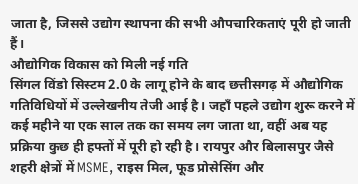जाता है, जिससे उद्योग स्थापना की सभी औपचारिकताएं पूरी हो जाती हैं।
औद्योगिक विकास को मिली नई गति
सिंगल विंडो सिस्टम 2.0 के लागू होने के बाद छत्तीसगढ़ में औद्योगिक गतिविधियों में उल्लेखनीय तेजी आई है। जहाँ पहले उद्योग शुरू करने में कई महीने या एक साल तक का समय लग जाता था, वहीं अब यह प्रक्रिया कुछ ही हफ्तों में पूरी हो रही है। रायपुर और बिलासपुर जैसे शहरी क्षेत्रों में MSME, राइस मिल, फूड प्रोसेसिंग और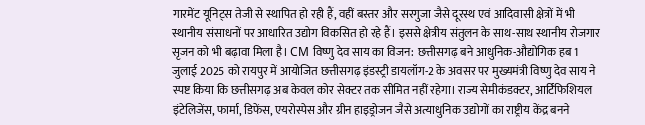गारमेंट यूनिट्स तेजी से स्थापित हो रही हैं, वहीं बस्तर और सरगुजा जैसे दूरस्थ एवं आदिवासी क्षेत्रों में भी स्थानीय संसाधनों पर आधारित उद्योग विकसित हो रहे हैं। इससे क्षेत्रीय संतुलन के साथ-साथ स्थानीय रोजगार सृजन को भी बढ़ावा मिला है। CM विष्णु देव साय का विजन: छत्तीसगढ़ बने आधुनिक-औद्योगिक हब 1 जुलाई 2025 को रायपुर में आयोजित छत्तीसगढ़ इंडस्ट्री डायलॉग-2 के अवसर पर मुख्यमंत्री विष्णु देव साय ने स्पष्ट किया कि छत्तीसगढ़ अब केवल कोर सेक्टर तक सीमित नहीं रहेगा। राज्य सेमीकंडक्टर, आर्टिफिशियल इंटेलिजेंस, फार्मा, डिफेंस, एयरोस्पेस और ग्रीन हाइड्रोजन जैसे अत्याधुनिक उद्योगों का राष्ट्रीय केंद्र बनने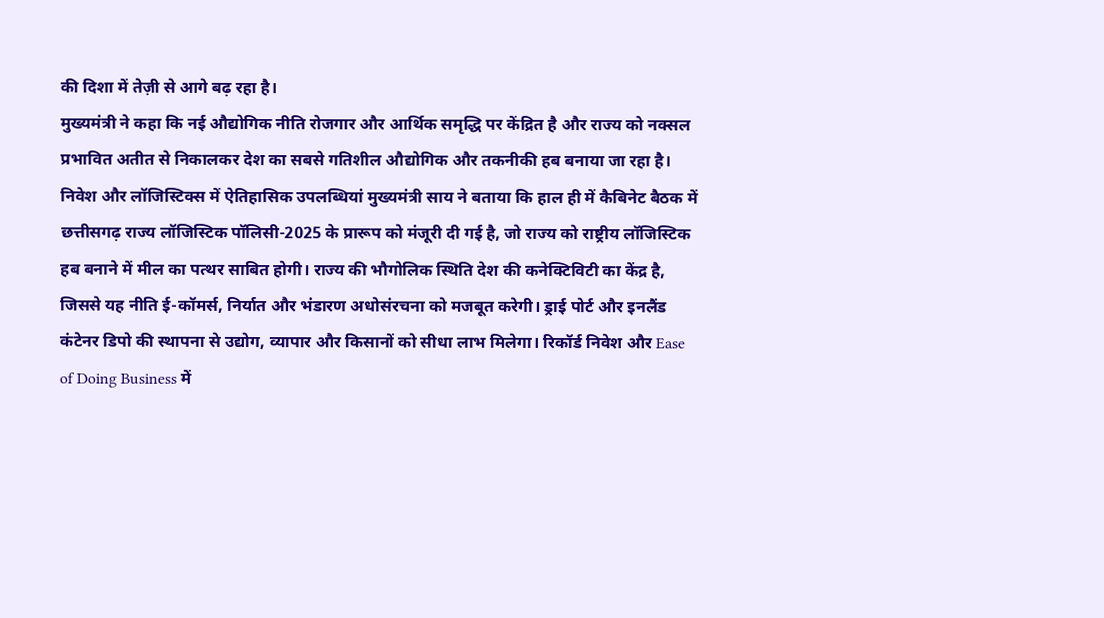की दिशा में तेज़ी से आगे बढ़ रहा है।
मुख्यमंत्री ने कहा कि नई औद्योगिक नीति रोजगार और आर्थिक समृद्धि पर केंद्रित है और राज्य को नक्सल प्रभावित अतीत से निकालकर देश का सबसे गतिशील औद्योगिक और तकनीकी हब बनाया जा रहा है। निवेश और लॉजिस्टिक्स में ऐतिहासिक उपलब्धियां मुख्यमंत्री साय ने बताया कि हाल ही में कैबिनेट बैठक में छत्तीसगढ़ राज्य लॉजिस्टिक पॉलिसी-2025 के प्रारूप को मंजूरी दी गई है, जो राज्य को राष्ट्रीय लॉजिस्टिक हब बनाने में मील का पत्थर साबित होगी। राज्य की भौगोलिक स्थिति देश की कनेक्टिविटी का केंद्र है, जिससे यह नीति ई-कॉमर्स, निर्यात और भंडारण अधोसंरचना को मजबूत करेगी। ड्राई पोर्ट और इनलैंड कंटेनर डिपो की स्थापना से उद्योग, व्यापार और किसानों को सीधा लाभ मिलेगा। रिकॉर्ड निवेश और Ease of Doing Business में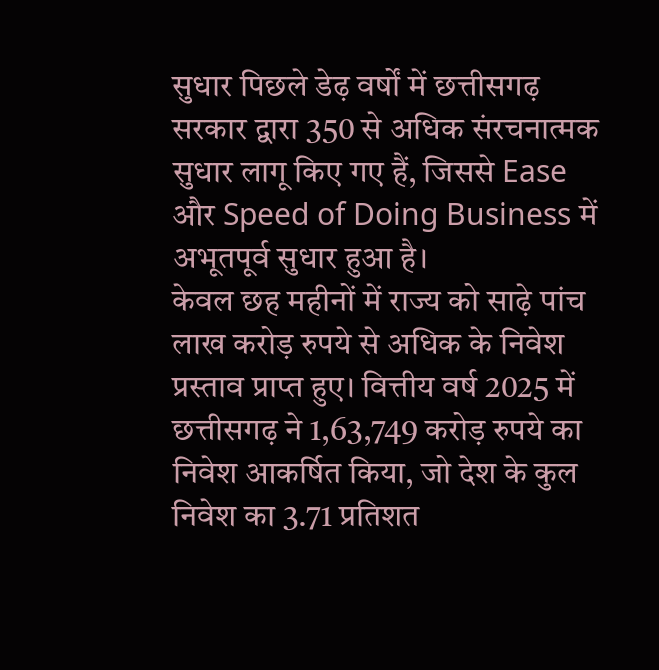सुधार पिछले डेढ़ वर्षों में छत्तीसगढ़ सरकार द्वारा 350 से अधिक संरचनात्मक सुधार लागू किए गए हैं, जिससे Ease और Speed of Doing Business में अभूतपूर्व सुधार हुआ है।
केवल छह महीनों में राज्य को साढ़े पांच लाख करोड़ रुपये से अधिक के निवेश प्रस्ताव प्राप्त हुए। वित्तीय वर्ष 2025 में छत्तीसगढ़ ने 1,63,749 करोड़ रुपये का निवेश आकर्षित किया, जो देश के कुल निवेश का 3.71 प्रतिशत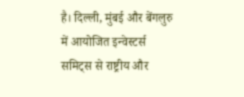है। दिल्ली, मुंबई और बेंगलुरु में आयोजित इन्वेस्टर्स समिट्स से राष्ट्रीय और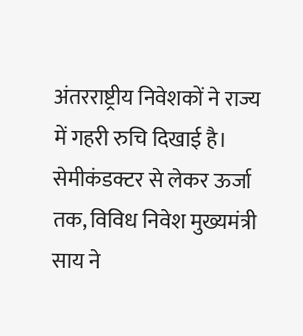अंतरराष्ट्रीय निवेशकों ने राज्य में गहरी रुचि दिखाई है। सेमीकंडक्टर से लेकर ऊर्जा तक, विविध निवेश मुख्यमंत्री साय ने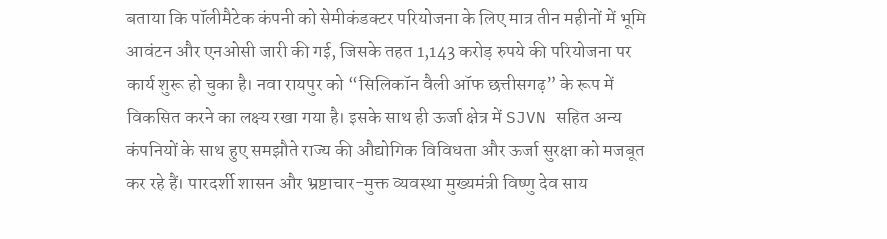बताया कि पॉलीमैटेक कंपनी को सेमीकंडक्टर परियोजना के लिए मात्र तीन महीनों में भूमि आवंटन और एनओसी जारी की गई, जिसके तहत 1,143 करोड़ रुपये की परियोजना पर कार्य शुरू हो चुका है। नवा रायपुर को “सिलिकॉन वैली ऑफ छत्तीसगढ़” के रूप में विकसित करने का लक्ष्य रखा गया है। इसके साथ ही ऊर्जा क्षेत्र में SJVN सहित अन्य कंपनियों के साथ हुए समझौते राज्य की औद्योगिक विविधता और ऊर्जा सुरक्षा को मजबूत कर रहे हैं। पारदर्शी शासन और भ्रष्टाचार-मुक्त व्यवस्था मुख्यमंत्री विष्णु देव साय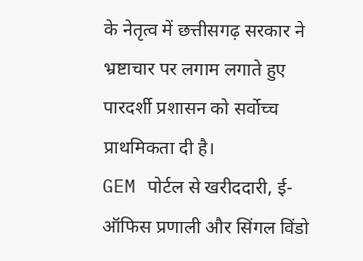के नेतृत्व में छत्तीसगढ़ सरकार ने भ्रष्टाचार पर लगाम लगाते हुए पारदर्शी प्रशासन को सर्वोच्च प्राथमिकता दी है।
GEM पोर्टल से खरीददारी, ई-ऑफिस प्रणाली और सिंगल विंडो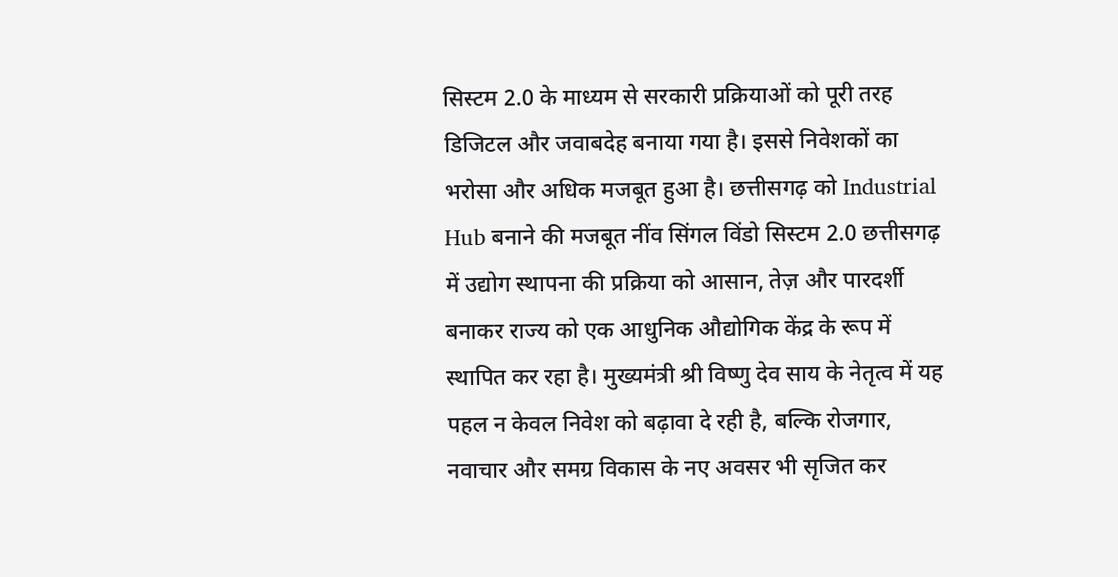सिस्टम 2.0 के माध्यम से सरकारी प्रक्रियाओं को पूरी तरह डिजिटल और जवाबदेह बनाया गया है। इससे निवेशकों का भरोसा और अधिक मजबूत हुआ है। छत्तीसगढ़ को Industrial Hub बनाने की मजबूत नींव सिंगल विंडो सिस्टम 2.0 छत्तीसगढ़ में उद्योग स्थापना की प्रक्रिया को आसान, तेज़ और पारदर्शी बनाकर राज्य को एक आधुनिक औद्योगिक केंद्र के रूप में स्थापित कर रहा है। मुख्यमंत्री श्री विष्णु देव साय के नेतृत्व में यह पहल न केवल निवेश को बढ़ावा दे रही है, बल्कि रोजगार, नवाचार और समग्र विकास के नए अवसर भी सृजित कर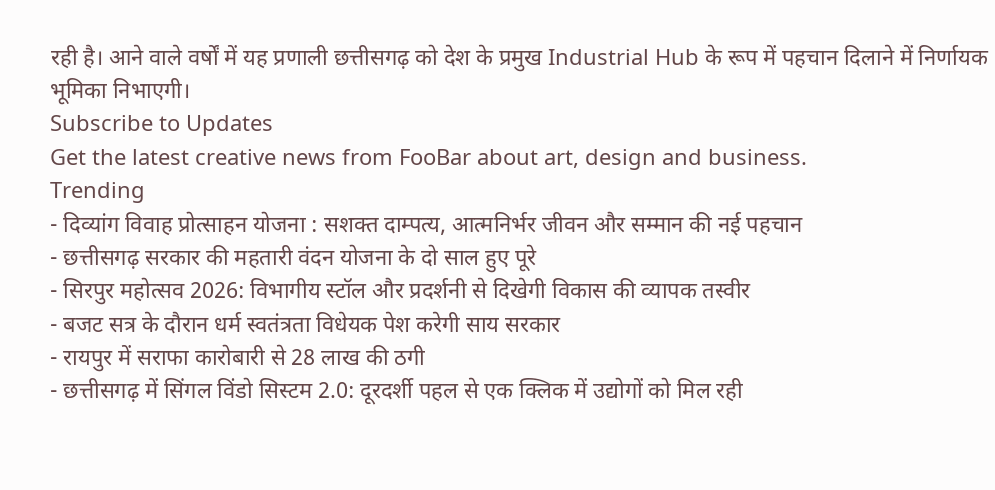रही है। आने वाले वर्षों में यह प्रणाली छत्तीसगढ़ को देश के प्रमुख Industrial Hub के रूप में पहचान दिलाने में निर्णायक भूमिका निभाएगी।
Subscribe to Updates
Get the latest creative news from FooBar about art, design and business.
Trending
- दिव्यांग विवाह प्रोत्साहन योजना : सशक्त दाम्पत्य, आत्मनिर्भर जीवन और सम्मान की नई पहचान
- छत्तीसगढ़ सरकार की महतारी वंदन योजना के दो साल हुए पूरे
- सिरपुर महोत्सव 2026: विभागीय स्टॉल और प्रदर्शनी से दिखेगी विकास की व्यापक तस्वीर
- बजट सत्र के दौरान धर्म स्वतंत्रता विधेयक पेश करेगी साय सरकार
- रायपुर में सराफा कारोबारी से 28 लाख की ठगी
- छत्तीसगढ़ में सिंगल विंडो सिस्टम 2.0: दूरदर्शी पहल से एक क्लिक में उद्योगों को मिल रही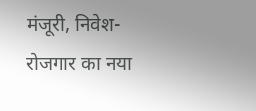मंजूरी, निवेश- रोजगार का नया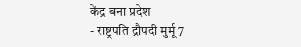केंद्र बना प्रदेश
- राष्ट्रपति द्रौपदी मुर्मू 7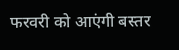फरवरी को आएंगी बस्तर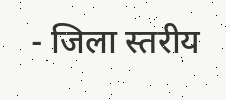- जिला स्तरीय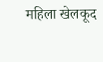महिला खेलकूद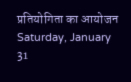प्रतियोगिता का आयोजन
Saturday, January 31